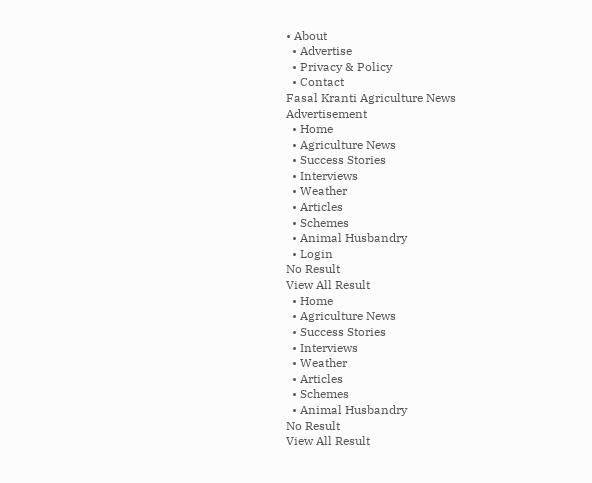• About
  • Advertise
  • Privacy & Policy
  • Contact
Fasal Kranti Agriculture News
Advertisement
  • Home
  • Agriculture News
  • Success Stories
  • Interviews
  • Weather
  • Articles
  • Schemes
  • Animal Husbandry
  • Login
No Result
View All Result
  • Home
  • Agriculture News
  • Success Stories
  • Interviews
  • Weather
  • Articles
  • Schemes
  • Animal Husbandry
No Result
View All Result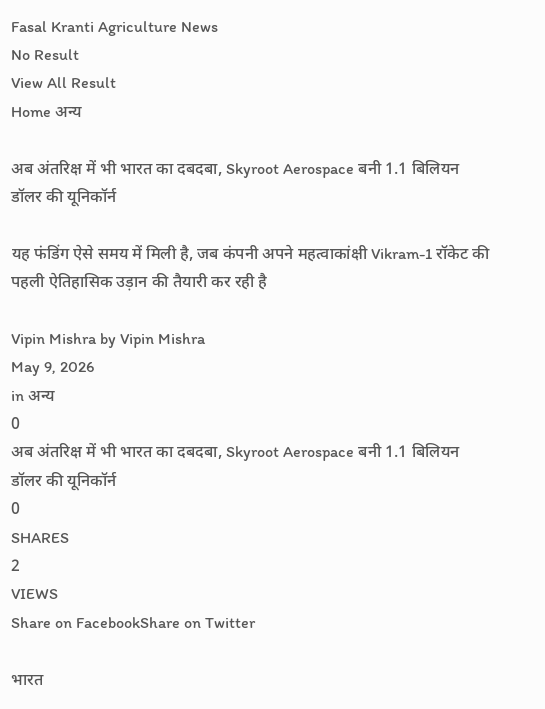Fasal Kranti Agriculture News
No Result
View All Result
Home अन्य

अब अंतरिक्ष में भी भारत का दबदबा, Skyroot Aerospace बनी 1.1 बिलियन डॉलर की यूनिकॉर्न

यह फंडिंग ऐसे समय में मिली है, जब कंपनी अपने महत्वाकांक्षी Vikram-1 रॉकेट की पहली ऐतिहासिक उड़ान की तैयारी कर रही है

Vipin Mishra by Vipin Mishra
May 9, 2026
in अन्य
0
अब अंतरिक्ष में भी भारत का दबदबा, Skyroot Aerospace बनी 1.1 बिलियन डॉलर की यूनिकॉर्न
0
SHARES
2
VIEWS
Share on FacebookShare on Twitter

भारत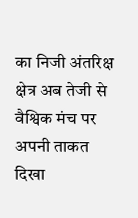का निजी अंतरिक्ष क्षेत्र अब तेजी से वैश्विक मंच पर अपनी ताकत दिखा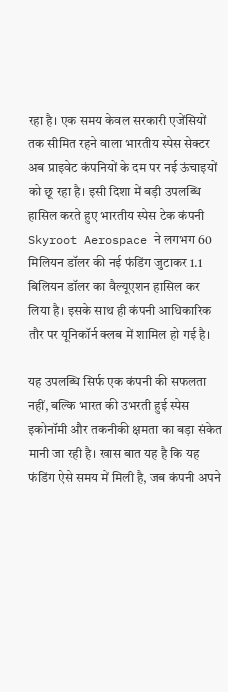रहा है। एक समय केवल सरकारी एजेंसियों तक सीमित रहने वाला भारतीय स्पेस सेक्टर अब प्राइवेट कंपनियों के दम पर नई ऊंचाइयों को छू रहा है। इसी दिशा में बड़ी उपलब्धि हासिल करते हुए भारतीय स्पेस टेक कंपनी Skyroot Aerospace ने लगभग 60 मिलियन डॉलर की नई फंडिंग जुटाकर 1.1 बिलियन डॉलर का वैल्यूएशन हासिल कर लिया है। इसके साथ ही कंपनी आधिकारिक तौर पर यूनिकॉर्न क्लब में शामिल हो गई है।

यह उपलब्धि सिर्फ एक कंपनी की सफलता नहीं, बल्कि भारत की उभरती हुई स्पेस इकोनॉमी और तकनीकी क्षमता का बड़ा संकेत मानी जा रही है। खास बात यह है कि यह फंडिंग ऐसे समय में मिली है, जब कंपनी अपने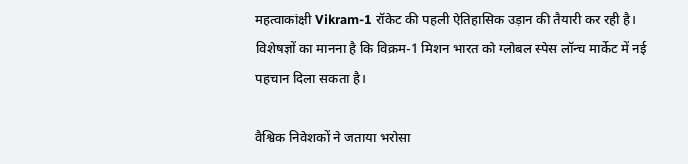महत्वाकांक्षी Vikram-1 रॉकेट की पहली ऐतिहासिक उड़ान की तैयारी कर रही है। विशेषज्ञों का मानना है कि विक्रम-1 मिशन भारत को ग्लोबल स्पेस लॉन्च मार्केट में नई पहचान दिला सकता है।

वैश्विक निवेशकों ने जताया भरोसा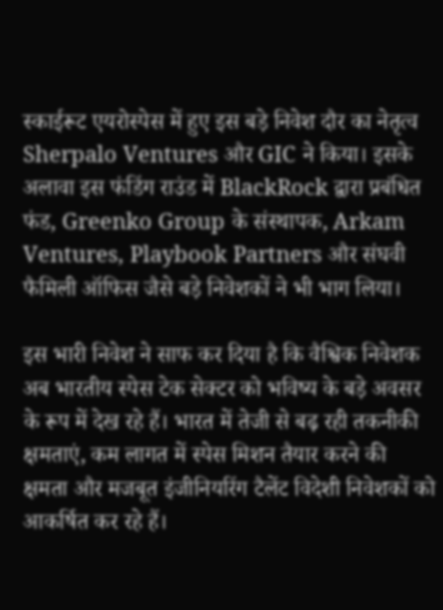स्काईरूट एयरोस्पेस में हुए इस बड़े निवेश दौर का नेतृत्व Sherpalo Ventures और GIC ने किया। इसके अलावा इस फंडिंग राउंड में BlackRock द्वारा प्रबंधित फंड, Greenko Group के संस्थापक, Arkam Ventures, Playbook Partners और संघवी फैमिली ऑफिस जैसे बड़े निवेशकों ने भी भाग लिया।

इस भारी निवेश ने साफ कर दिया है कि वैश्विक निवेशक अब भारतीय स्पेस टेक सेक्टर को भविष्य के बड़े अवसर के रूप में देख रहे हैं। भारत में तेजी से बढ़ रही तकनीकी क्षमताएं, कम लागत में स्पेस मिशन तैयार करने की क्षमता और मजबूत इंजीनियरिंग टैलेंट विदेशी निवेशकों को आकर्षित कर रहे हैं।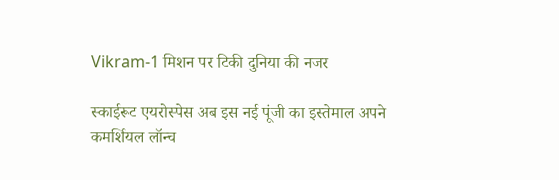Vikram-1 मिशन पर टिकी दुनिया की नजर

स्काईरूट एयरोस्पेस अब इस नई पूंजी का इस्तेमाल अपने कमर्शियल लॉन्च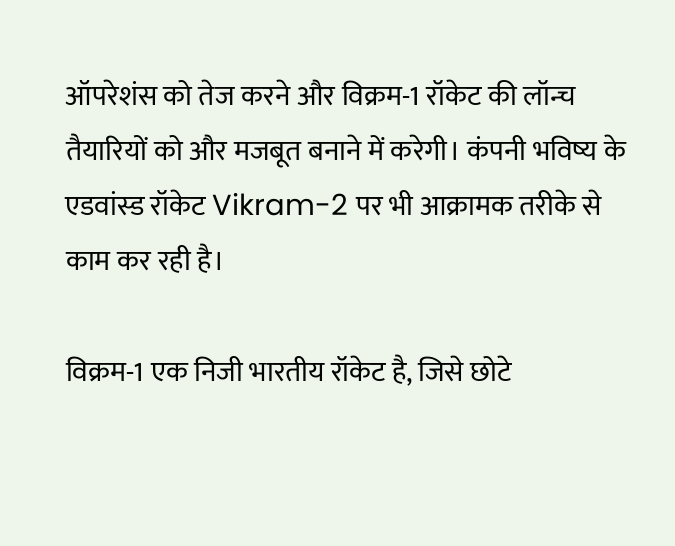ऑपरेशंस को तेज करने और विक्रम-1 रॉकेट की लॉन्च तैयारियों को और मजबूत बनाने में करेगी। कंपनी भविष्य के एडवांस्ड रॉकेट Vikram-2 पर भी आक्रामक तरीके से काम कर रही है।

विक्रम-1 एक निजी भारतीय रॉकेट है, जिसे छोटे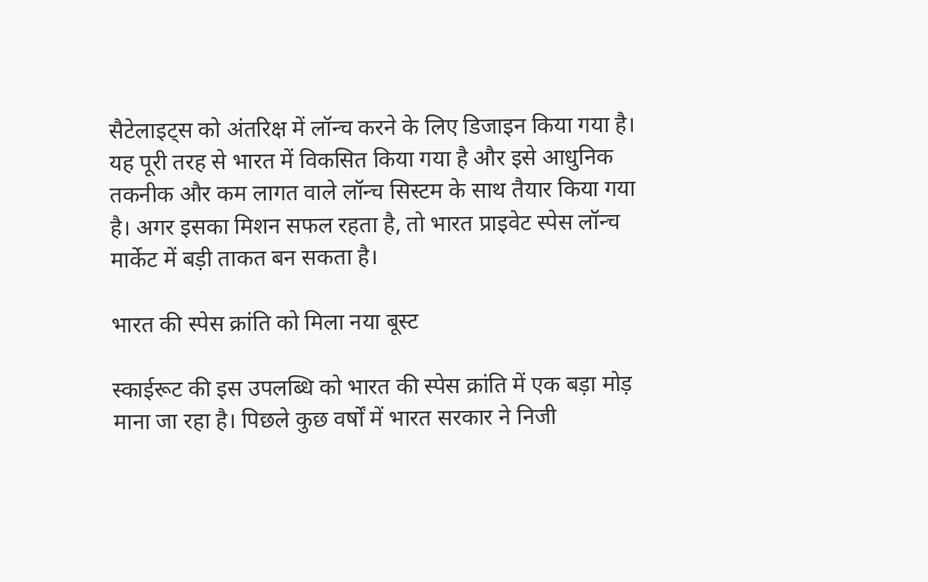सैटेलाइट्स को अंतरिक्ष में लॉन्च करने के लिए डिजाइन किया गया है। यह पूरी तरह से भारत में विकसित किया गया है और इसे आधुनिक तकनीक और कम लागत वाले लॉन्च सिस्टम के साथ तैयार किया गया है। अगर इसका मिशन सफल रहता है, तो भारत प्राइवेट स्पेस लॉन्च मार्केट में बड़ी ताकत बन सकता है।

भारत की स्पेस क्रांति को मिला नया बूस्ट

स्काईरूट की इस उपलब्धि को भारत की स्पेस क्रांति में एक बड़ा मोड़ माना जा रहा है। पिछले कुछ वर्षों में भारत सरकार ने निजी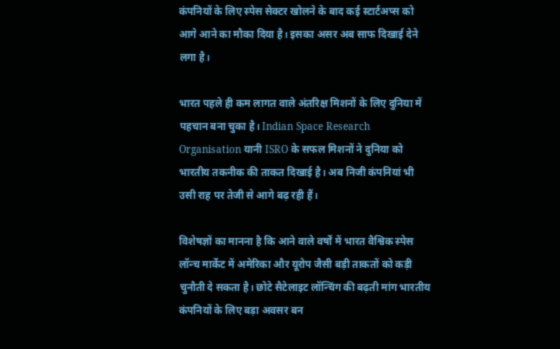कंपनियों के लिए स्पेस सेक्टर खोलने के बाद कई स्टार्टअप्स को आगे आने का मौका दिया है। इसका असर अब साफ दिखाई देने लगा है।

भारत पहले ही कम लागत वाले अंतरिक्ष मिशनों के लिए दुनिया में पहचान बना चुका है। Indian Space Research Organisation यानी ISRO के सफल मिशनों ने दुनिया को भारतीय तकनीक की ताकत दिखाई है। अब निजी कंपनियां भी उसी राह पर तेजी से आगे बढ़ रही हैं।

विशेषज्ञों का मानना है कि आने वाले वर्षों में भारत वैश्विक स्पेस लॉन्च मार्केट में अमेरिका और यूरोप जैसी बड़ी ताकतों को कड़ी चुनौती दे सकता है। छोटे सैटेलाइट लॉन्चिंग की बढ़ती मांग भारतीय कंपनियों के लिए बड़ा अवसर बन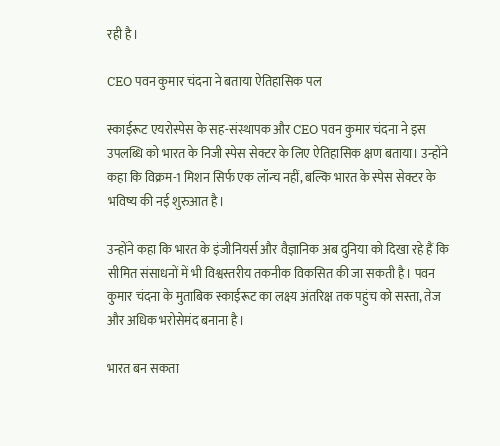रही है।

CEO पवन कुमार चंदना ने बताया ऐतिहासिक पल

स्काईरूट एयरोस्पेस के सह-संस्थापक और CEO पवन कुमार चंदना ने इस उपलब्धि को भारत के निजी स्पेस सेक्टर के लिए ऐतिहासिक क्षण बताया। उन्होंने कहा कि विक्रम-1 मिशन सिर्फ एक लॉन्च नहीं, बल्कि भारत के स्पेस सेक्टर के भविष्य की नई शुरुआत है।

उन्होंने कहा कि भारत के इंजीनियर्स और वैज्ञानिक अब दुनिया को दिखा रहे हैं कि सीमित संसाधनों में भी विश्वस्तरीय तकनीक विकसित की जा सकती है। पवन कुमार चंदना के मुताबिक स्काईरूट का लक्ष्य अंतरिक्ष तक पहुंच को सस्ता, तेज और अधिक भरोसेमंद बनाना है।

भारत बन सकता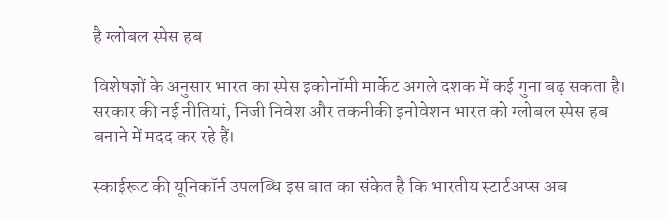है ग्लोबल स्पेस हब

विशेषज्ञों के अनुसार भारत का स्पेस इकोनॉमी मार्केट अगले दशक में कई गुना बढ़ सकता है। सरकार की नई नीतियां, निजी निवेश और तकनीकी इनोवेशन भारत को ग्लोबल स्पेस हब बनाने में मदद कर रहे हैं।

स्काईरूट की यूनिकॉर्न उपलब्धि इस बात का संकेत है कि भारतीय स्टार्टअप्स अब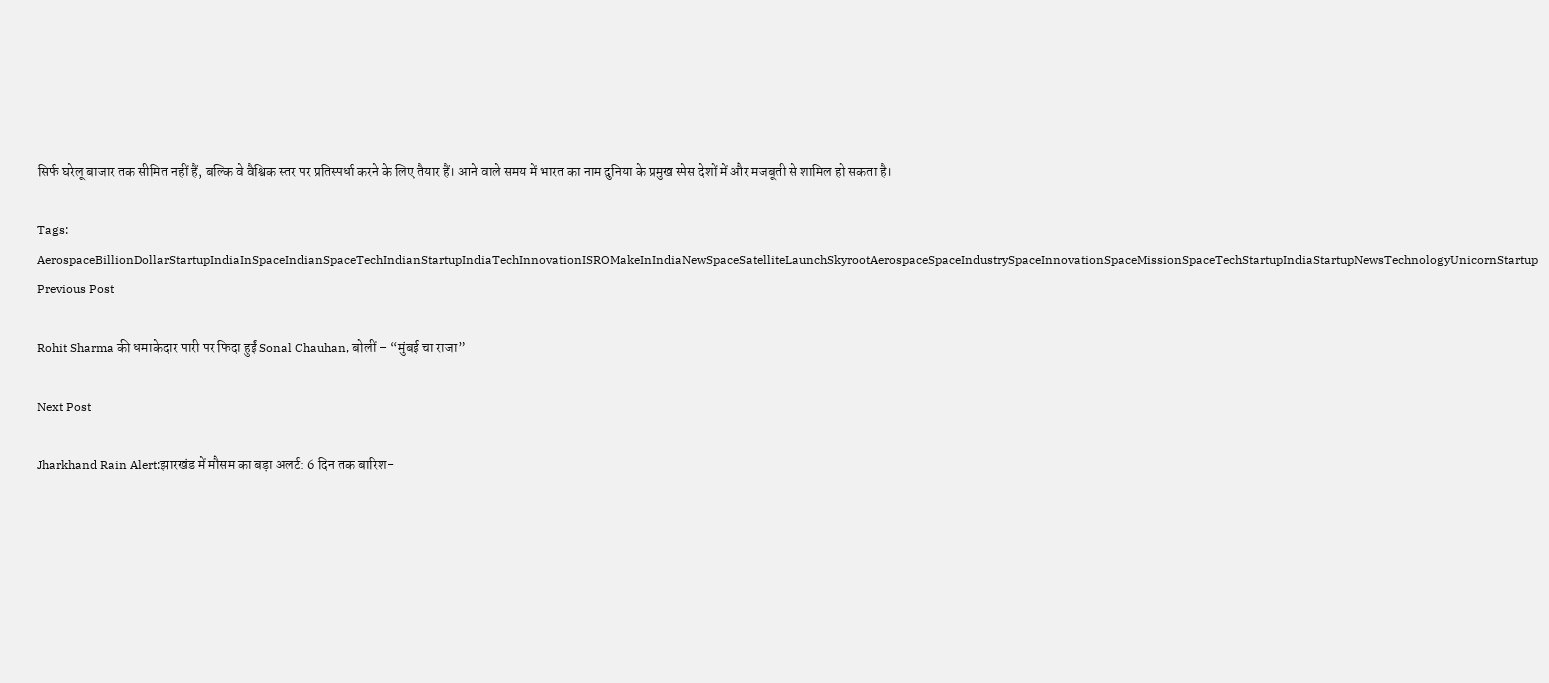सिर्फ घरेलू बाजार तक सीमित नहीं हैं, बल्कि वे वैश्विक स्तर पर प्रतिस्पर्धा करने के लिए तैयार हैं। आने वाले समय में भारत का नाम दुनिया के प्रमुख स्पेस देशों में और मजबूती से शामिल हो सकता है।

Tags: AerospaceBillionDollarStartupIndiaInSpaceIndianSpaceTechIndianStartupIndiaTechInnovationISROMakeInIndiaNewSpaceSatelliteLaunchSkyrootAerospaceSpaceIndustrySpaceInnovationSpaceMissionSpaceTechStartupIndiaStartupNewsTechnologyUnicornStartup
Previous Post

Rohit Sharma की धमाकेदार पारी पर फिदा हुईं Sonal Chauhan, बोलीं – “मुंबई चा राजा”

Next Post

Jharkhand Rain Alert:झारखंड में मौसम का बड़ा अलर्ट: 6 दिन तक बारिश-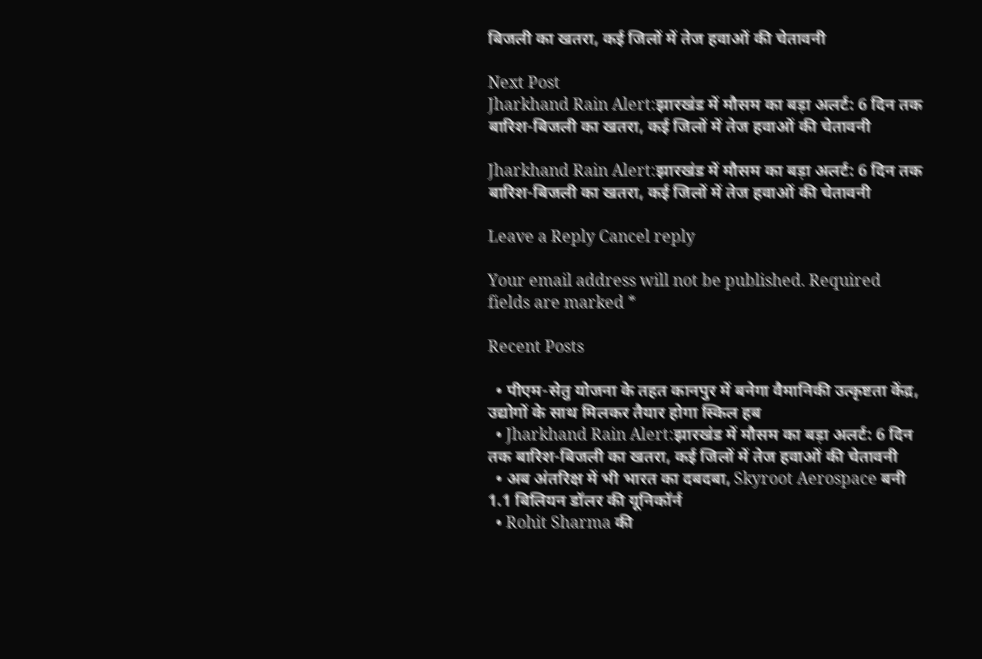बिजली का खतरा, कई जिलों में तेज हवाओं की चेतावनी

Next Post
Jharkhand Rain Alert:झारखंड में मौसम का बड़ा अलर्ट: 6 दिन तक बारिश-बिजली का खतरा, कई जिलों में तेज हवाओं की चेतावनी

Jharkhand Rain Alert:झारखंड में मौसम का बड़ा अलर्ट: 6 दिन तक बारिश-बिजली का खतरा, कई जिलों में तेज हवाओं की चेतावनी

Leave a Reply Cancel reply

Your email address will not be published. Required fields are marked *

Recent Posts

  • पीएम-सेतु योजना के तहत कानपुर में बनेगा वैमानिकी उत्कृष्टता केंद्र, उद्योगों के साथ मिलकर तैयार होगा स्किल हब
  • Jharkhand Rain Alert:झारखंड में मौसम का बड़ा अलर्ट: 6 दिन तक बारिश-बिजली का खतरा, कई जिलों में तेज हवाओं की चेतावनी
  • अब अंतरिक्ष में भी भारत का दबदबा, Skyroot Aerospace बनी 1.1 बिलियन डॉलर की यूनिकॉर्न
  • Rohit Sharma की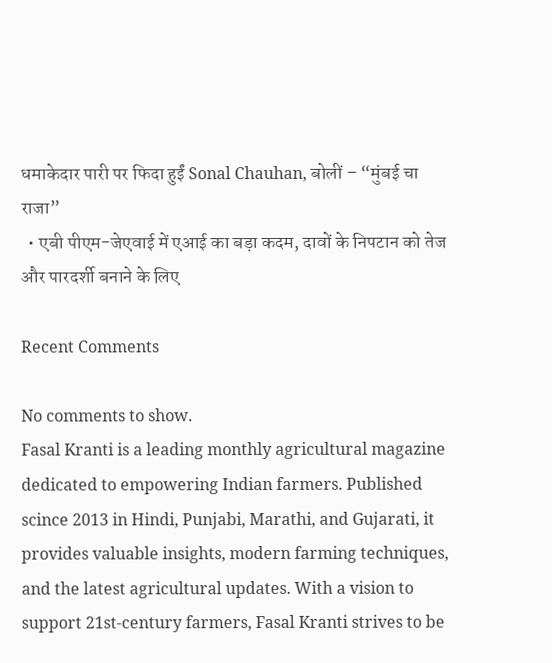धमाकेदार पारी पर फिदा हुईं Sonal Chauhan, बोलीं – “मुंबई चा राजा”
  • एबी पीएम-जेएवाई में एआई का बड़ा कदम, दावों के निपटान को तेज और पारदर्शी बनाने के लिए

Recent Comments

No comments to show.
Fasal Kranti is a leading monthly agricultural magazine dedicated to empowering Indian farmers. Published scince 2013 in Hindi, Punjabi, Marathi, and Gujarati, it provides valuable insights, modern farming techniques, and the latest agricultural updates. With a vision to support 21st-century farmers, Fasal Kranti strives to be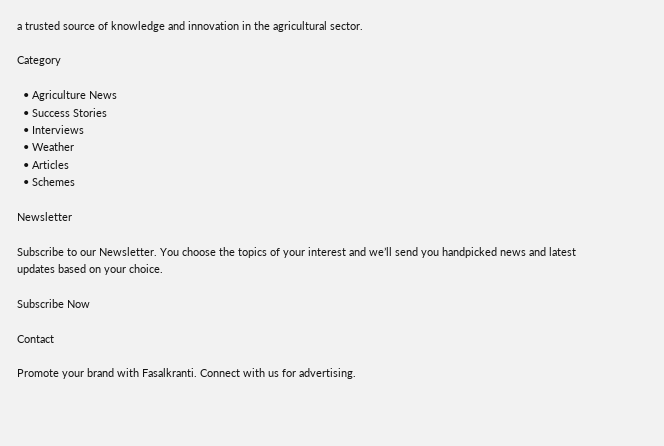a trusted source of knowledge and innovation in the agricultural sector.

Category

  • Agriculture News
  • Success Stories
  • Interviews
  • Weather
  • Articles
  • Schemes

Newsletter

Subscribe to our Newsletter. You choose the topics of your interest and we’ll send you handpicked news and latest updates based on your choice.

Subscribe Now

Contact

Promote your brand with Fasalkranti. Connect with us for advertising.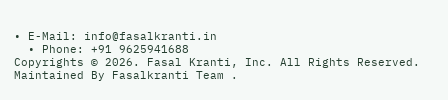• E-Mail: info@fasalkranti.in
  • Phone: +91 9625941688
Copyrights © 2026. Fasal Kranti, Inc. All Rights Reserved. Maintained By Fasalkranti Team .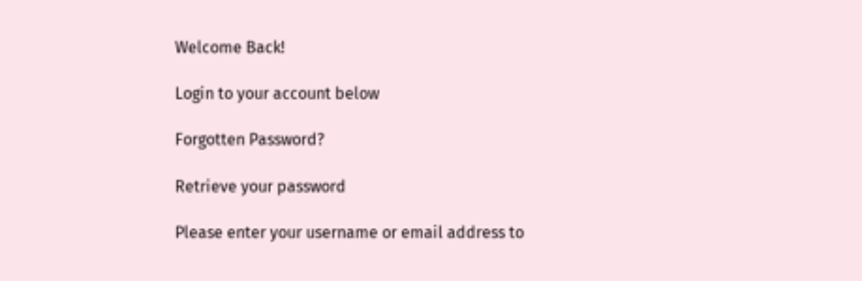Welcome Back!

Login to your account below

Forgotten Password?

Retrieve your password

Please enter your username or email address to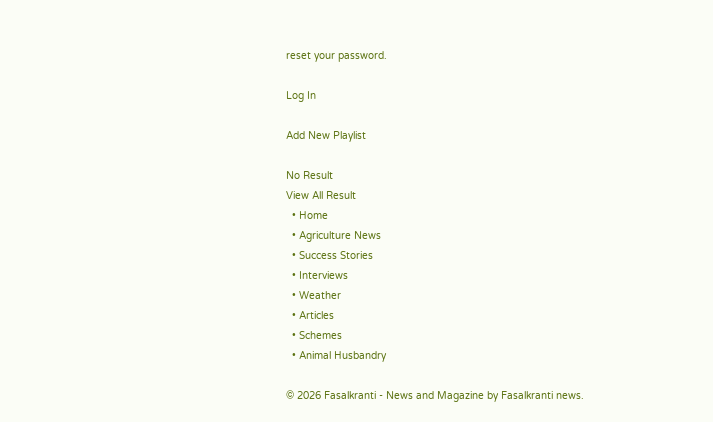reset your password.

Log In

Add New Playlist

No Result
View All Result
  • Home
  • Agriculture News
  • Success Stories
  • Interviews
  • Weather
  • Articles
  • Schemes
  • Animal Husbandry

© 2026 Fasalkranti - News and Magazine by Fasalkranti news.